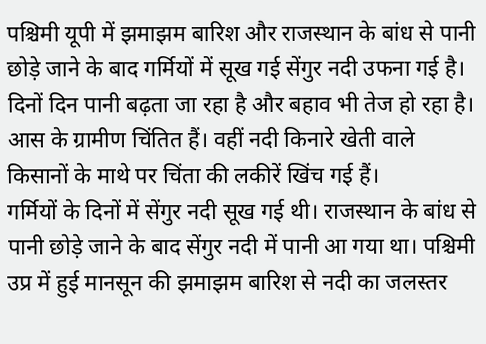पश्चिमी यूपी में झमाझम बारिश और राजस्थान के बांध से पानी छोड़े जाने के बाद गर्मियों में सूख गई सेंगुर नदी उफना गई है। दिनों दिन पानी बढ़ता जा रहा है और बहाव भी तेज हो रहा है। आस के ग्रामीण चिंतित हैं। वहीं नदी किनारे खेती वाले किसानों के माथे पर चिंता की लकीरें खिंच गई हैं।
गर्मियों के दिनों में सेंगुर नदी सूख गई थी। राजस्थान के बांध से पानी छोड़े जाने के बाद सेंगुर नदी में पानी आ गया था। पश्चिमी उप्र में हुई मानसून की झमाझम बारिश से नदी का जलस्तर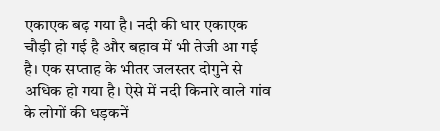एकाएक बढ़ गया है। नदी की धार एकाएक चौड़ी हो गई है और बहाव में भी तेजी आ गई है। एक सप्ताह के भीतर जलस्तर दोगुने से अधिक हो गया है। ऐसे में नदी किनारे वाले गांव के लोगों की धड़कनें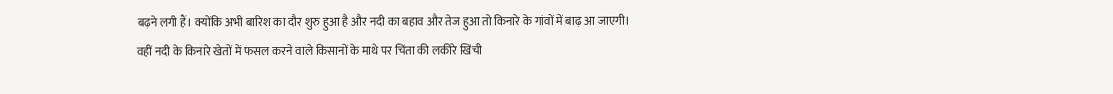बढ़ने लगी हैं। क्योंकि अभी बारिश का दौर शुरु हुआ है और नदी का बहाव और तेज हुआ तो किनारे के गांवों में बाढ़ आ जाएगी।
वहीं नदी के किनारे खेतों में फसल करने वाले किसानों के माथे पर चिंता की लकीरे खिंची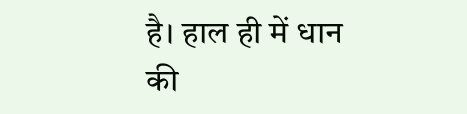है। हाल ही में धान की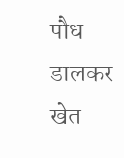पौध डालकर खेत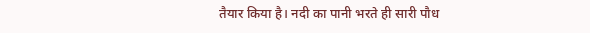तैयार किया है। नदी का पानी भरते ही सारी पौध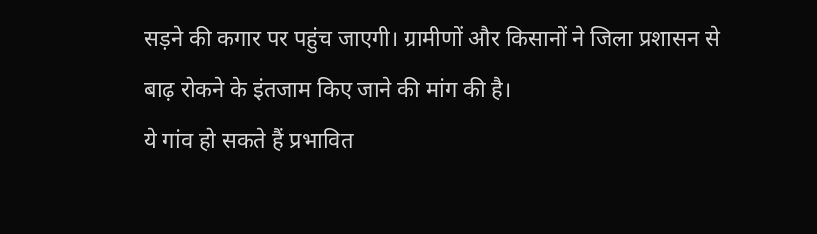सड़ने की कगार पर पहुंच जाएगी। ग्रामीणों और किसानों ने जिला प्रशासन से बाढ़ रोकने के इंतजाम किए जाने की मांग की है।
ये गांव हो सकते हैं प्रभावित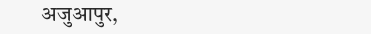अजुआपुर,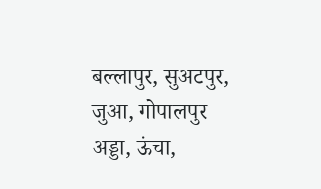बल्लापुर, सुअटपुर, जुआ, गोपालपुर अड्डा, ऊंचा,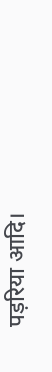पड़रिया आदि।